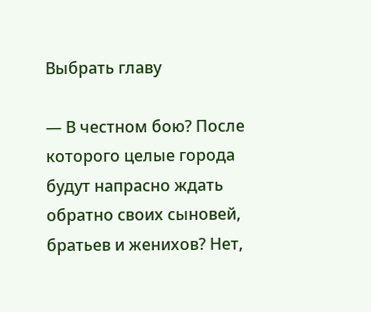Выбрать главу

— В честном бою? После которого целые города будут напрасно ждать обратно своих сыновей, братьев и женихов? Нет,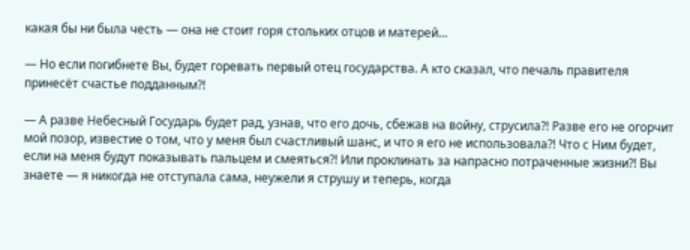какая бы ни была честь — она не стоит горя стольких отцов и матерей…

— Но если погибнете Вы, будет горевать первый отец государства. А кто сказал, что печаль правителя принесёт счастье подданным⁈

— А разве Небесный Государь будет рад, узнав, что его дочь, сбежав на войну, струсила⁈ Разве его не огорчит мой позор, известие о том, что у меня был счастливый шанс, и что я его не использовала⁈ Что с Ним будет, если на меня будут показывать пальцем и смеяться⁈ Или проклинать за напрасно потраченные жизни⁈ Вы знаете — я никогда не отступала сама, неужели я струшу и теперь, когда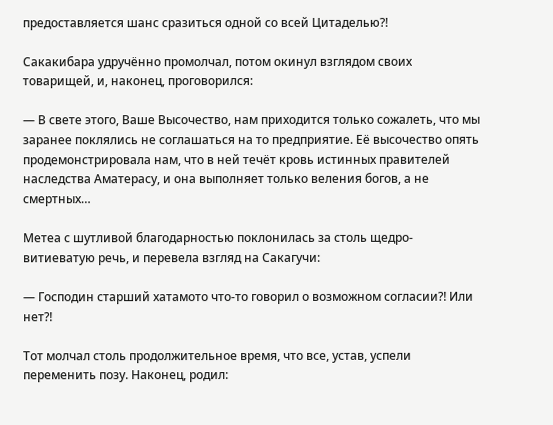предоставляется шанс сразиться одной со всей Цитаделью⁈

Сакакибара удручённо промолчал, потом окинул взглядом своих товарищей, и, наконец, проговорился:

— В свете этого, Ваше Высочество, нам приходится только сожалеть, что мы заранее поклялись не соглашаться на то предприятие. Её высочество опять продемонстрировала нам, что в ней течёт кровь истинных правителей наследства Аматерасу, и она выполняет только веления богов, а не смертных…

Метеа с шутливой благодарностью поклонилась за столь щедро-витиеватую речь, и перевела взгляд на Сакагучи:

— Господин старший хатамото что-то говорил о возможном согласии⁈ Или нет⁈

Тот молчал столь продолжительное время, что все, устав, успели переменить позу. Наконец, родил: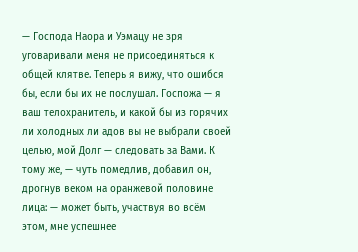— Господа Наора и Уэмацу не зря уговаривали меня не присоединяться к общей клятве. Теперь я вижу, что ошибся бы, если бы их не послушал. Госпожа — я ваш телохранитель, и какой бы из горячих ли холодных ли адов вы не выбрали своей целью, мой Долг — следовать за Вами. К тому же, — чуть помедлив, добавил он, дрогнув веком на оранжевой половине лица: — может быть, участвуя во всём этом, мне успешнее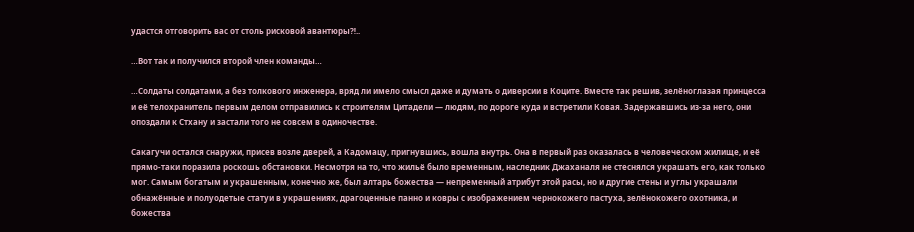удастся отговорить вас от столь рисковой авантюры⁈..

…Вот так и получился второй член команды…

…Солдаты солдатами, а без толкового инженера, вряд ли имело смысл даже и думать о диверсии в Коците. Вместе так решив, зелёноглазая принцесса и её телохранитель первым делом отправились к строителям Цитадели — людям, по дороге куда и встретили Ковая. Задержавшись из-за него, они опоздали к Стхану и застали того не совсем в одиночестве.

Сакагучи остался снаружи, присев возле дверей, а Кадомацу, пригнувшись, вошла внутрь. Она в первый раз оказалась в человеческом жилище, и её прямо-таки поразила роскошь обстановки. Несмотря на то, что жильё было временным, наследник Джаханаля не стеснялся украшать его, как только мог. Самым богатым и украшенным, конечно же, был алтарь божества — непременный атрибут этой расы, но и другие стены и углы украшали обнажённые и полуодетые статуи в украшениях, драгоценные панно и ковры с изображением чернокожего пастуха, зелёнокожего охотника, и божества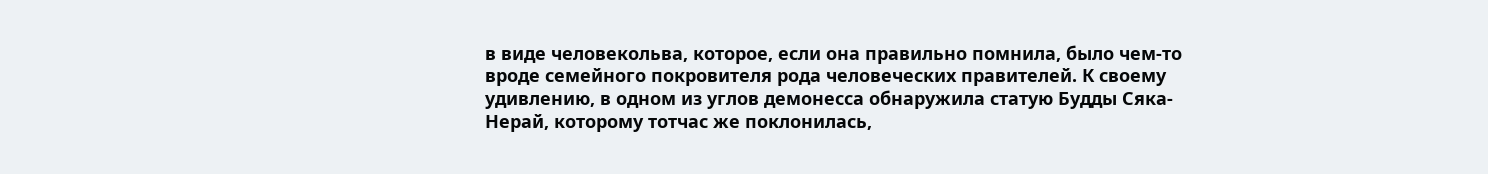в виде человекольва, которое, если она правильно помнила, было чем-то вроде семейного покровителя рода человеческих правителей. К своему удивлению, в одном из углов демонесса обнаружила статую Будды Сяка-Нерай, которому тотчас же поклонилась,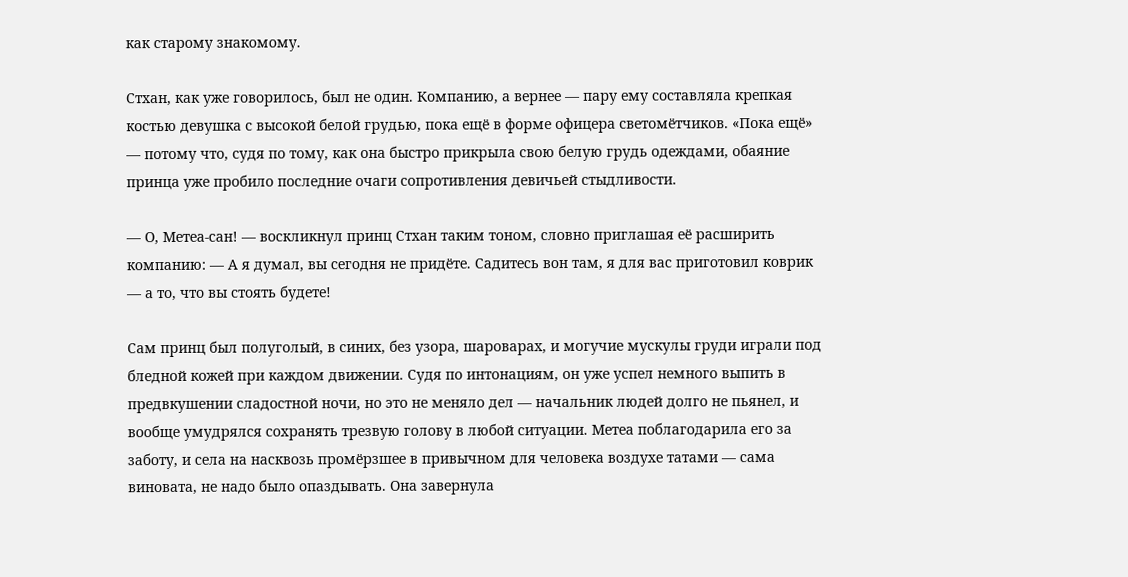как старому знакомому.

Стхан, как уже говорилось, был не один. Компанию, а вернее — пару ему составляла крепкая костью девушка с высокой белой грудью, пока ещё в форме офицера светомётчиков. «Пока ещё» — потому что, судя по тому, как она быстро прикрыла свою белую грудь одеждами, обаяние принца уже пробило последние очаги сопротивления девичьей стыдливости.

— О, Метеа-сан! — воскликнул принц Стхан таким тоном, словно приглашая её расширить компанию: — А я думал, вы сегодня не придёте. Садитесь вон там, я для вас приготовил коврик — а то, что вы стоять будете!

Сам принц был полуголый, в синих, без узора, шароварах, и могучие мускулы груди играли под бледной кожей при каждом движении. Судя по интонациям, он уже успел немного выпить в предвкушении сладостной ночи, но это не меняло дел — начальник людей долго не пьянел, и вообще умудрялся сохранять трезвую голову в любой ситуации. Метеа поблагодарила его за заботу, и села на насквозь промёрзшее в привычном для человека воздухе татами — сама виновата, не надо было опаздывать. Она завернула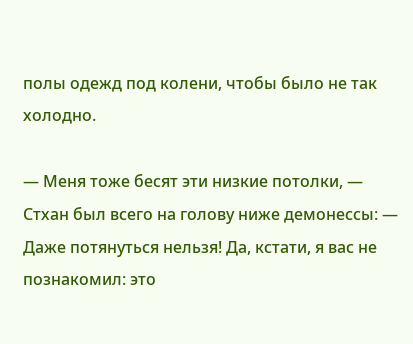полы одежд под колени, чтобы было не так холодно.

— Меня тоже бесят эти низкие потолки, — Стхан был всего на голову ниже демонессы: — Даже потянуться нельзя! Да, кстати, я вас не познакомил: это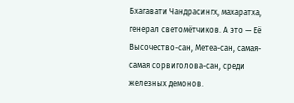Бхагавати Чандрасингх, махаратха, генерал светомётчиков. А это — Её Высочество-сан, Метеа-сан, самая-самая сорвиголова-сан, среди железных демонов.